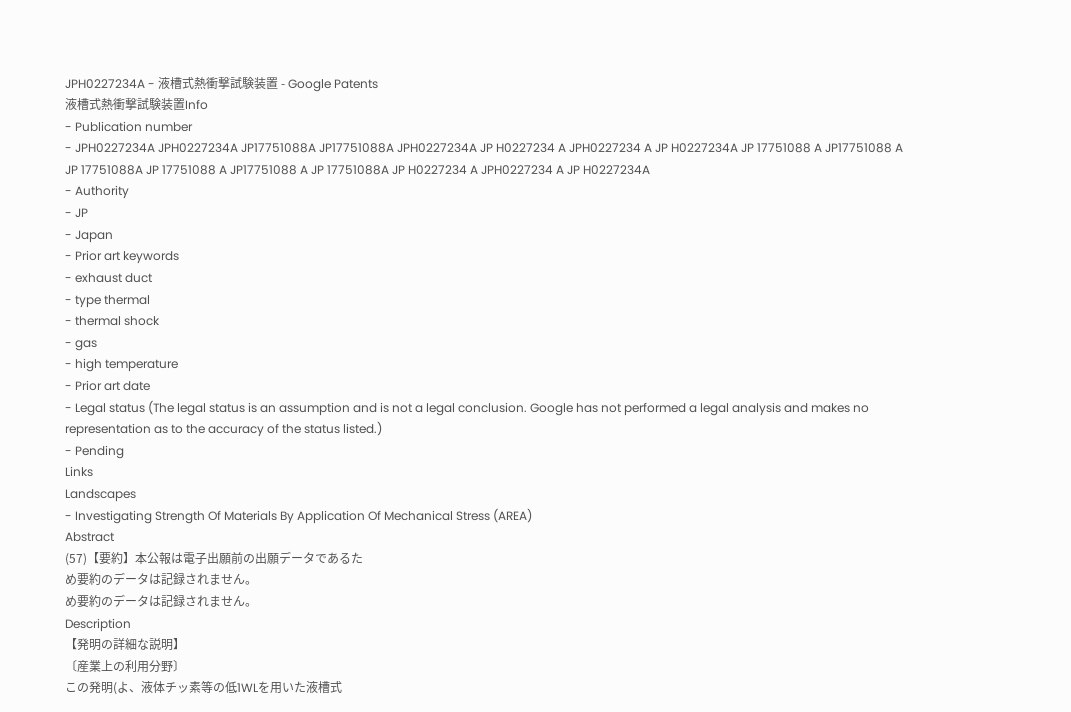JPH0227234A - 液槽式熱衝撃試験装置 - Google Patents
液槽式熱衝撃試験装置Info
- Publication number
- JPH0227234A JPH0227234A JP17751088A JP17751088A JPH0227234A JP H0227234 A JPH0227234 A JP H0227234A JP 17751088 A JP17751088 A JP 17751088A JP 17751088 A JP17751088 A JP 17751088A JP H0227234 A JPH0227234 A JP H0227234A
- Authority
- JP
- Japan
- Prior art keywords
- exhaust duct
- type thermal
- thermal shock
- gas
- high temperature
- Prior art date
- Legal status (The legal status is an assumption and is not a legal conclusion. Google has not performed a legal analysis and makes no representation as to the accuracy of the status listed.)
- Pending
Links
Landscapes
- Investigating Strength Of Materials By Application Of Mechanical Stress (AREA)
Abstract
(57)【要約】本公報は電子出願前の出願データであるた
め要約のデータは記録されません。
め要約のデータは記録されません。
Description
【発明の詳細な説明】
〔産業上の利用分野〕
この発明(よ、液体チッ素等の低1WLを用いた液槽式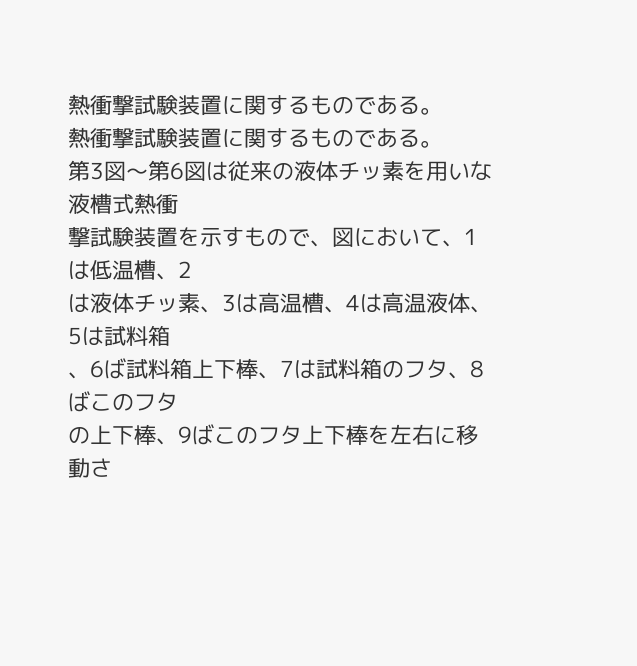熱衝撃試験装置に関するものである。
熱衝撃試験装置に関するものである。
第3図〜第6図は従来の液体チッ素を用いな液槽式熱衝
撃試験装置を示すもので、図において、1は低温槽、2
は液体チッ素、3は高温槽、4は高温液体、5は試料箱
、6ば試料箱上下棒、7は試料箱のフタ、8ばこのフタ
の上下棒、9ばこのフタ上下棒を左右に移動さ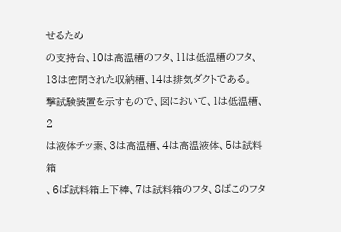せるため
の支持台、10は高温槽のフタ、11は低温槽のフタ、
13は密閉された収納槽、14は排気ダクトである。
撃試験装置を示すもので、図において、1は低温槽、2
は液体チッ素、3は高温槽、4は高温液体、5は試料箱
、6ば試料箱上下棒、7は試料箱のフタ、8ばこのフタ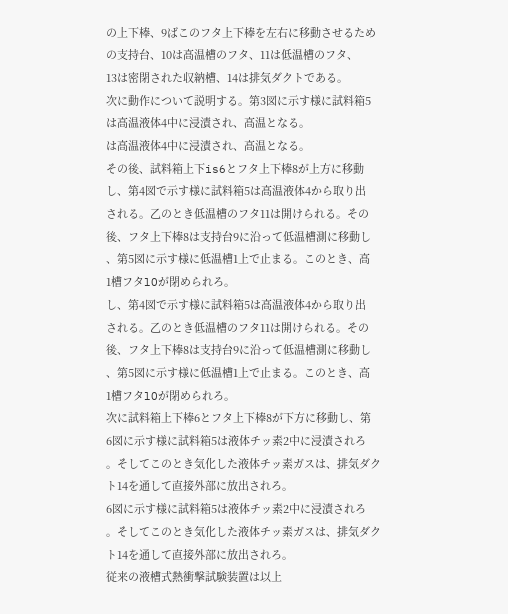の上下棒、9ばこのフタ上下棒を左右に移動させるため
の支持台、10は高温槽のフタ、11は低温槽のフタ、
13は密閉された収納槽、14は排気ダクトである。
次に動作について説明する。第3図に示す様に試料箱5
は高温液体4中に浸漬され、高温となる。
は高温液体4中に浸漬され、高温となる。
その後、試料箱上下is6とフタ上下棒8が上方に移動
し、第4図で示す様に試料箱5は高温液体4から取り出
される。乙のとき低温槽のフタ11は開けられる。その
後、フタ上下棒8は支持台9に沿って低温槽測に移動し
、第5図に示す様に低温槽1上で止まる。このとき、高
1槽フタlOが閉められろ。
し、第4図で示す様に試料箱5は高温液体4から取り出
される。乙のとき低温槽のフタ11は開けられる。その
後、フタ上下棒8は支持台9に沿って低温槽測に移動し
、第5図に示す様に低温槽1上で止まる。このとき、高
1槽フタlOが閉められろ。
次に試料箱上下棒6とフタ上下棒8が下方に移動し、第
6図に示す様に試料箱5は液体チッ素2中に浸漬されろ
。そしてこのとき気化した液体チッ素ガスは、排気ダク
ト14を通して直接外部に放出されろ。
6図に示す様に試料箱5は液体チッ素2中に浸漬されろ
。そしてこのとき気化した液体チッ素ガスは、排気ダク
ト14を通して直接外部に放出されろ。
従来の液槽式熱衝撃試験装置は以上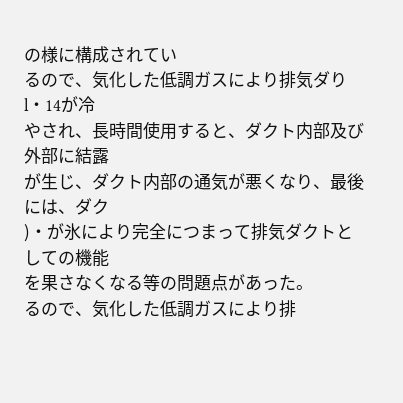の様に構成されてい
るので、気化した低調ガスにより排気ダりl・14が冷
やされ、長時間使用すると、ダクト内部及び外部に結露
が生じ、ダクト内部の通気が悪くなり、最後には、ダク
)・が氷により完全につまって排気ダクトとしての機能
を果さなくなる等の問題点があった。
るので、気化した低調ガスにより排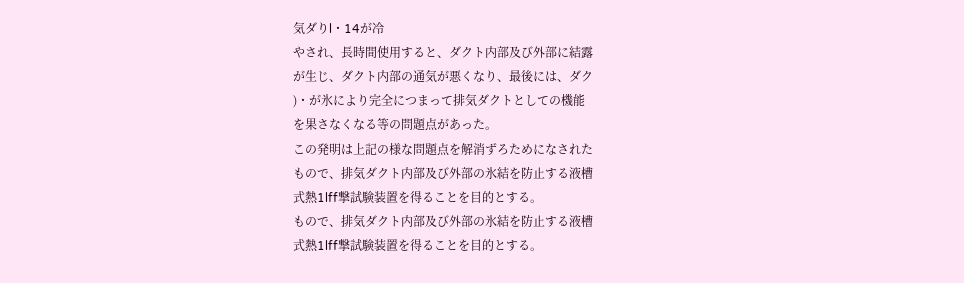気ダりl・14が冷
やされ、長時間使用すると、ダクト内部及び外部に結露
が生じ、ダクト内部の通気が悪くなり、最後には、ダク
)・が氷により完全につまって排気ダクトとしての機能
を果さなくなる等の問題点があった。
この発明は上記の様な問題点を解消ずろためになされた
もので、排気ダクト内部及び外部の氷結を防止する液槽
式熱1lff撃試験装置を得ることを目的とする。
もので、排気ダクト内部及び外部の氷結を防止する液槽
式熱1lff撃試験装置を得ることを目的とする。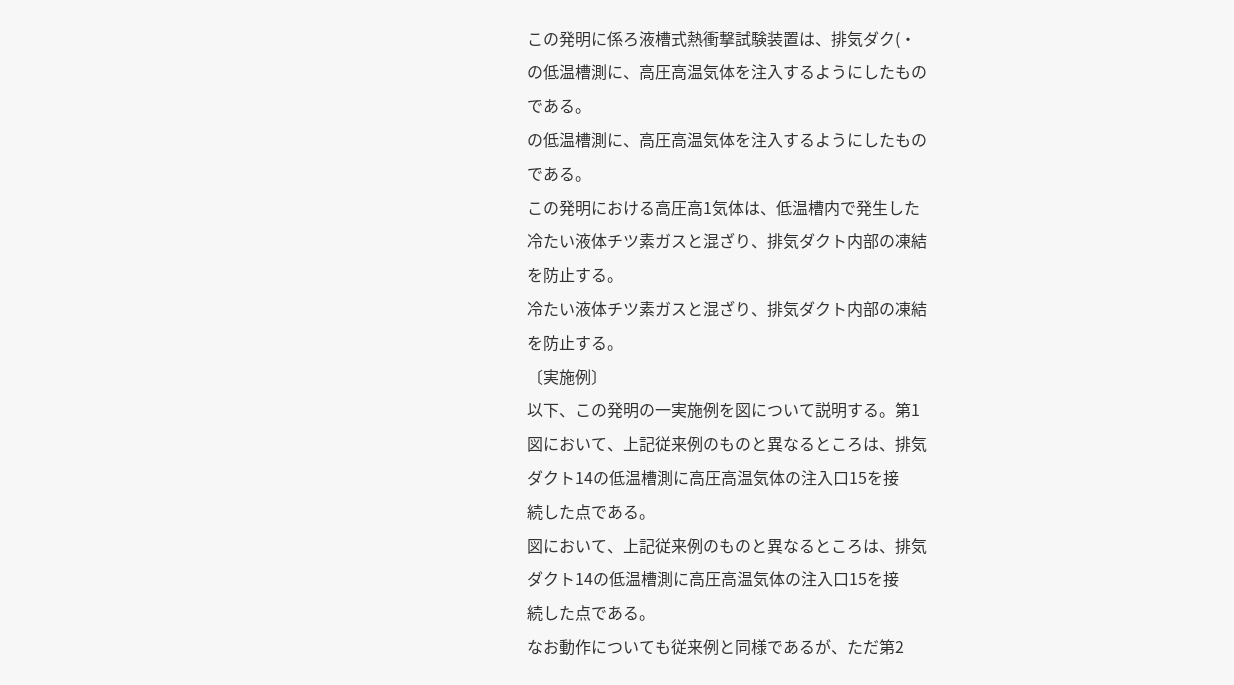この発明に係ろ液槽式熱衝撃試験装置は、排気ダク(・
の低温槽測に、高圧高温気体を注入するようにしたもの
である。
の低温槽測に、高圧高温気体を注入するようにしたもの
である。
この発明における高圧高1気体は、低温槽内で発生した
冷たい液体チツ素ガスと混ざり、排気ダクト内部の凍結
を防止する。
冷たい液体チツ素ガスと混ざり、排気ダクト内部の凍結
を防止する。
〔実施例〕
以下、この発明の一実施例を図について説明する。第1
図において、上記従来例のものと異なるところは、排気
ダクト14の低温槽測に高圧高温気体の注入口15を接
続した点である。
図において、上記従来例のものと異なるところは、排気
ダクト14の低温槽測に高圧高温気体の注入口15を接
続した点である。
なお動作についても従来例と同様であるが、ただ第2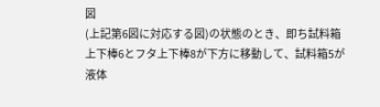図
(上記第6図に対応する図)の状態のとき、即ち試料箱
上下棒6とフタ上下棒8が下方に移動して、試料箱5が
液体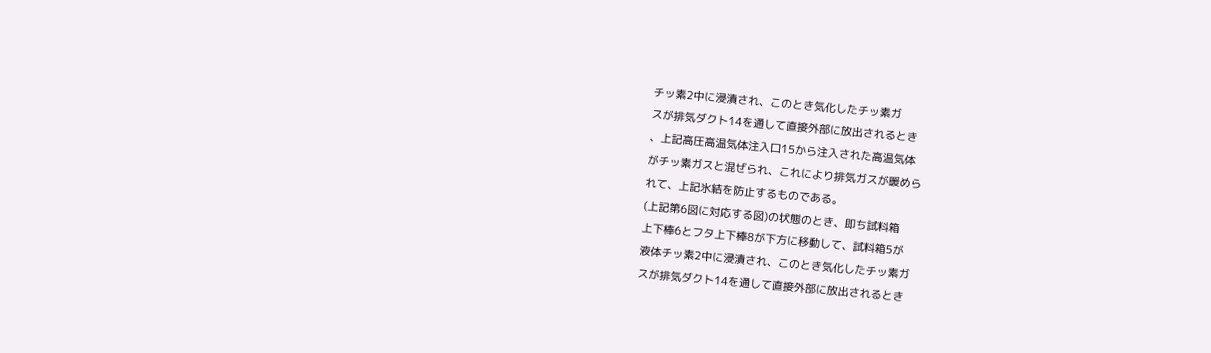チッ素2中に浸漬され、このとき気化したチッ素ガ
スが排気ダクト14を通して直接外部に放出されるとき
、上記高圧高温気体注入口15から注入された高温気体
がチッ素ガスと混ぜられ、これにより排気ガスが暖めら
れて、上記氷結を防止するものである。
(上記第6図に対応する図)の状態のとき、即ち試料箱
上下棒6とフタ上下棒8が下方に移動して、試料箱5が
液体チッ素2中に浸漬され、このとき気化したチッ素ガ
スが排気ダクト14を通して直接外部に放出されるとき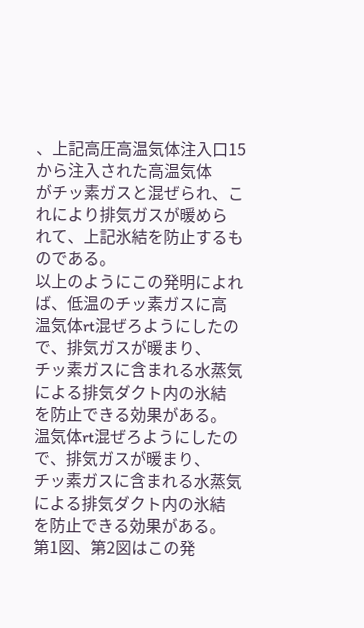、上記高圧高温気体注入口15から注入された高温気体
がチッ素ガスと混ぜられ、これにより排気ガスが暖めら
れて、上記氷結を防止するものである。
以上のようにこの発明によれば、低温のチッ素ガスに高
温気体rt混ぜろようにしたので、排気ガスが暖まり、
チッ素ガスに含まれる水蒸気による排気ダクト内の氷結
を防止できる効果がある。
温気体rt混ぜろようにしたので、排気ガスが暖まり、
チッ素ガスに含まれる水蒸気による排気ダクト内の氷結
を防止できる効果がある。
第1図、第2図はこの発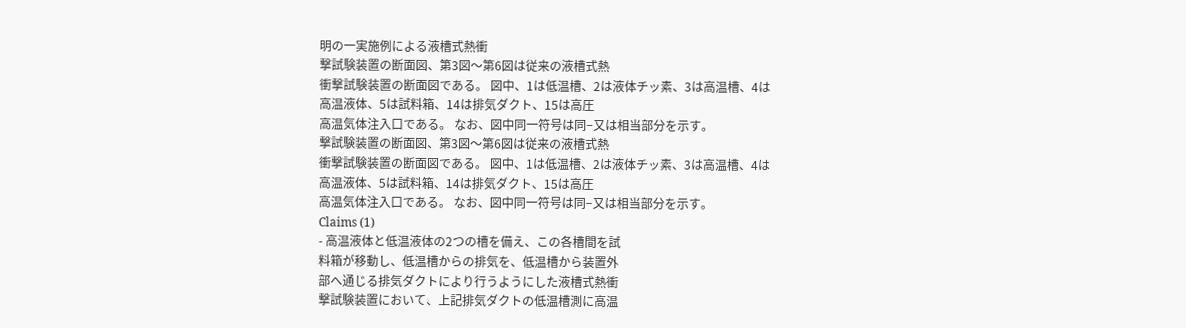明の一実施例による液槽式熱衝
撃試験装置の断面図、第3図〜第6図は従来の液槽式熱
衝撃試験装置の断面図である。 図中、1は低温槽、2は液体チッ素、3は高温槽、4は
高温液体、5は試料箱、14は排気ダクト、15は高圧
高温気体注入口である。 なお、図中同一符号は同−又は相当部分を示す。
撃試験装置の断面図、第3図〜第6図は従来の液槽式熱
衝撃試験装置の断面図である。 図中、1は低温槽、2は液体チッ素、3は高温槽、4は
高温液体、5は試料箱、14は排気ダクト、15は高圧
高温気体注入口である。 なお、図中同一符号は同−又は相当部分を示す。
Claims (1)
- 高温液体と低温液体の2つの槽を備え、この各槽間を試
料箱が移動し、低温槽からの排気を、低温槽から装置外
部へ通じる排気ダクトにより行うようにした液槽式熱衝
撃試験装置において、上記排気ダクトの低温槽測に高温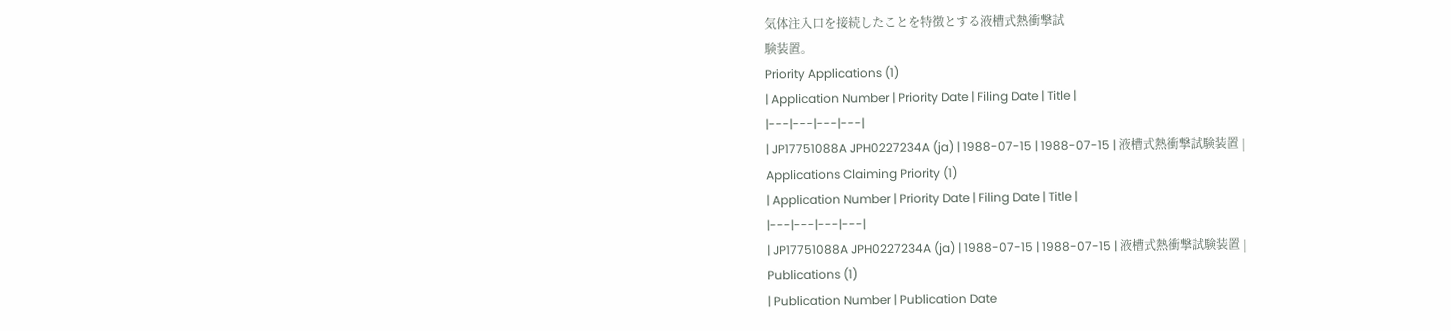気体注入口を接続したことを特徴とする液槽式熱衝撃試
験装置。
Priority Applications (1)
| Application Number | Priority Date | Filing Date | Title |
|---|---|---|---|
| JP17751088A JPH0227234A (ja) | 1988-07-15 | 1988-07-15 | 液槽式熱衝撃試験装置 |
Applications Claiming Priority (1)
| Application Number | Priority Date | Filing Date | Title |
|---|---|---|---|
| JP17751088A JPH0227234A (ja) | 1988-07-15 | 1988-07-15 | 液槽式熱衝撃試験装置 |
Publications (1)
| Publication Number | Publication Date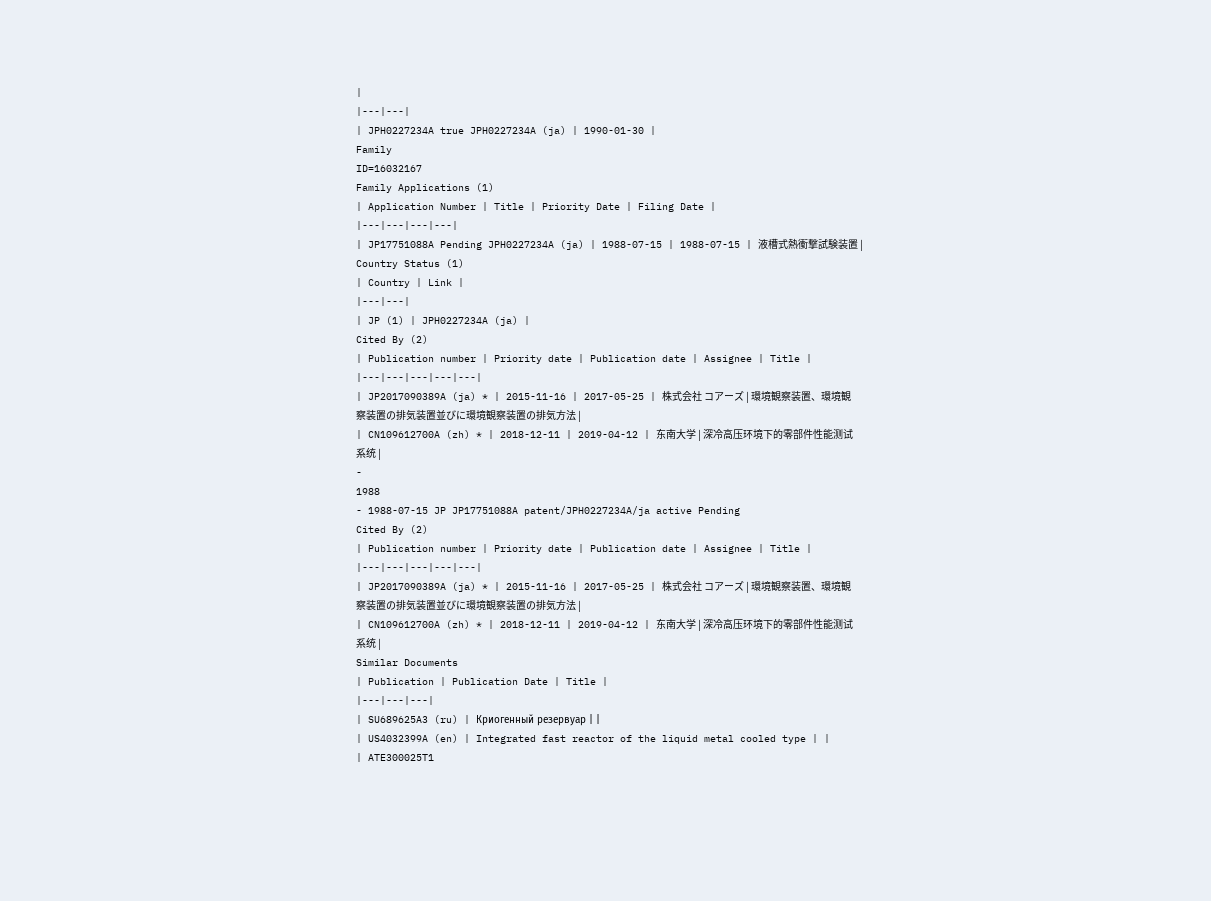|
|---|---|
| JPH0227234A true JPH0227234A (ja) | 1990-01-30 |
Family
ID=16032167
Family Applications (1)
| Application Number | Title | Priority Date | Filing Date |
|---|---|---|---|
| JP17751088A Pending JPH0227234A (ja) | 1988-07-15 | 1988-07-15 | 液槽式熱衝撃試験装置 |
Country Status (1)
| Country | Link |
|---|---|
| JP (1) | JPH0227234A (ja) |
Cited By (2)
| Publication number | Priority date | Publication date | Assignee | Title |
|---|---|---|---|---|
| JP2017090389A (ja) * | 2015-11-16 | 2017-05-25 | 株式会社 コアーズ | 環境観察装置、環境観察装置の排気装置並びに環境観察装置の排気方法 |
| CN109612700A (zh) * | 2018-12-11 | 2019-04-12 | 东南大学 | 深冷高压环境下的零部件性能测试系统 |
-
1988
- 1988-07-15 JP JP17751088A patent/JPH0227234A/ja active Pending
Cited By (2)
| Publication number | Priority date | Publication date | Assignee | Title |
|---|---|---|---|---|
| JP2017090389A (ja) * | 2015-11-16 | 2017-05-25 | 株式会社 コアーズ | 環境観察装置、環境観察装置の排気装置並びに環境観察装置の排気方法 |
| CN109612700A (zh) * | 2018-12-11 | 2019-04-12 | 东南大学 | 深冷高压环境下的零部件性能测试系统 |
Similar Documents
| Publication | Publication Date | Title |
|---|---|---|
| SU689625A3 (ru) | Криогенный резервуар | |
| US4032399A (en) | Integrated fast reactor of the liquid metal cooled type | |
| ATE300025T1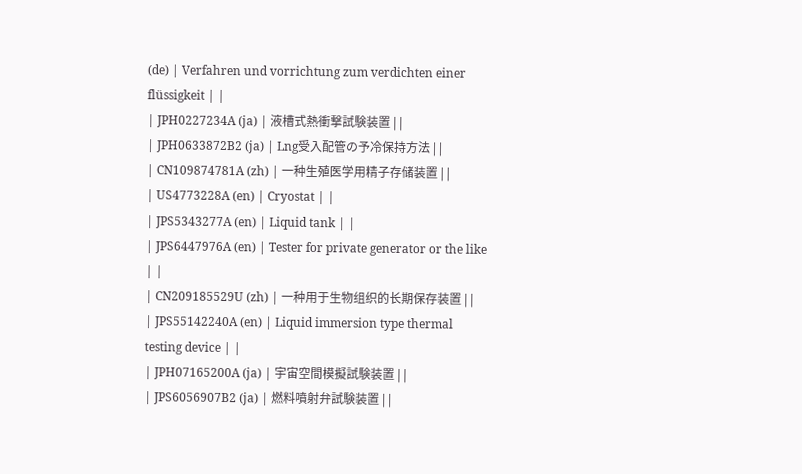(de) | Verfahren und vorrichtung zum verdichten einer flüssigkeit | |
| JPH0227234A (ja) | 液槽式熱衝撃試験装置 | |
| JPH0633872B2 (ja) | Lng受入配管の予冷保持方法 | |
| CN109874781A (zh) | 一种生殖医学用精子存储装置 | |
| US4773228A (en) | Cryostat | |
| JPS5343277A (en) | Liquid tank | |
| JPS6447976A (en) | Tester for private generator or the like | |
| CN209185529U (zh) | 一种用于生物组织的长期保存装置 | |
| JPS55142240A (en) | Liquid immersion type thermal testing device | |
| JPH07165200A (ja) | 宇宙空間模擬試験装置 | |
| JPS6056907B2 (ja) | 燃料噴射弁試験装置 | |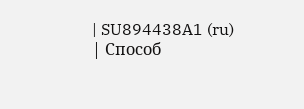| SU894438A1 (ru) | Способ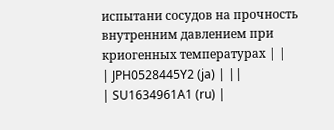испытани сосудов на прочность внутренним давлением при криогенных температурах | |
| JPH0528445Y2 (ja) | ||
| SU1634961A1 (ru) |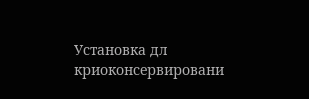Установка дл криоконсервировани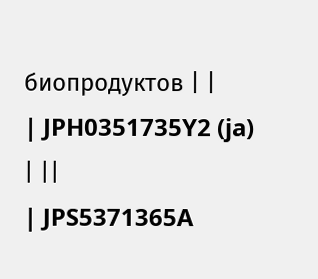биопродуктов | |
| JPH0351735Y2 (ja) | ||
| JPS5371365A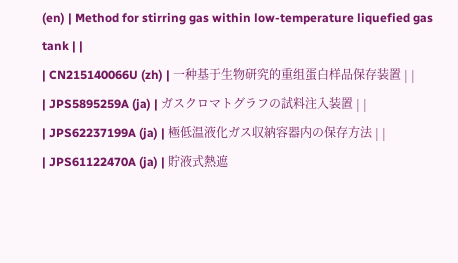(en) | Method for stirring gas within low-temperature liquefied gas tank | |
| CN215140066U (zh) | 一种基于生物研究的重组蛋白样品保存装置 | |
| JPS5895259A (ja) | ガスクロマトグラフの試料注入装置 | |
| JPS62237199A (ja) | 極低温液化ガス収納容器内の保存方法 | |
| JPS61122470A (ja) | 貯液式熱遮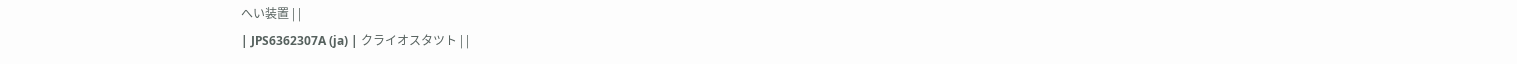へい装置 | |
| JPS6362307A (ja) | クライオスタツト | |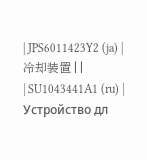| JPS6011423Y2 (ja) | 冷却装置 | |
| SU1043441A1 (ru) | Устройство дл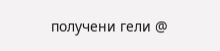получени гели @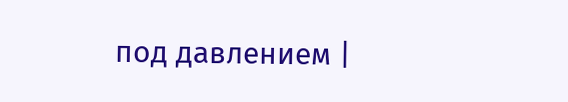под давлением |